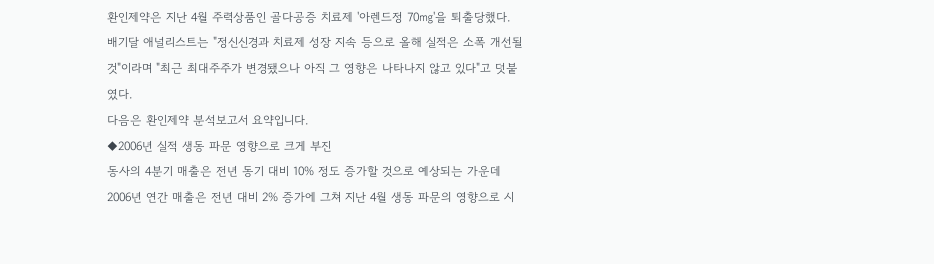환인제약은 지난 4월 주력상품인 골다공증 치료제 '아렌드정 70㎎'을 퇴출당했다.
배기달 애널리스트는 "정신신경과 치료제 성장 지속 등으로 올해 실적은 소폭 개선될 것"이라며 "최근 최대주주가 변경됐으나 아직 그 영향은 나타나지 않고 있다"고 덧붙였다.
다음은 환인제약 분석보고서 요약입니다.
◆2006년 실적 생동 파문 영향으로 크게 부진
동사의 4분기 매출은 전년 동기 대비 10% 정도 증가할 것으로 예상되는 가운데 2006년 연간 매출은 전년 대비 2% 증가에 그쳐 지난 4월 생동 파문의 영향으로 시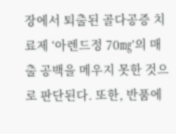장에서 퇴출된 골다공증 치료제 ‘아렌드정 70㎎’의 매출 공백을 메우지 못한 것으로 판단된다. 또한, 반품에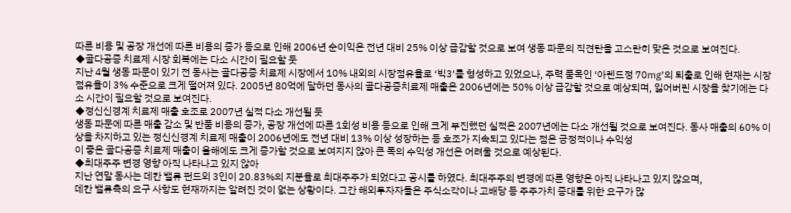따른 비용 및 공장 개선에 따른 비용의 증가 등으로 인해 2006년 순이익은 전년 대비 25% 이상 급감할 것으로 보여 생동 파문의 직견탄을 고스란히 맞은 것으로 보여진다.
◆골다공증 치료제 시장 회복에는 다소 시간이 필요할 듯
지난 4월 생동 파문이 있기 전 동사는 골다공증 치료제 시장에서 10% 내외의 시장점유율로 ‘빅3’를 형성하고 있었으나, 주력 품목인 ‘아렌드정 70㎎’의 퇴출로 인해 현재는 시장점유율이 3% 수준으로 크게 떨어져 있다. 2005년 80억에 달하던 동사의 골다공증치료제 매출은 2006년에는 50% 이상 급감할 것으로 예상되며, 잃어버린 시장을 찾기에는 다소 시간이 필요할 것으로 보여진다.
◆정신신경계 치료제 매출 호조로 2007년 실적 다소 개선될 듯
생동 파문에 따른 매출 감소 및 반품 비용의 증가, 공장 개선에 따른 1회성 비용 등으로 인해 크게 부진했던 실적은 2007년에는 다소 개선될 것으로 보여진다. 동사 매출의 60% 이상을 차지하고 있는 정신신경계 치료제 매출이 2006년에도 전년 대비 13% 이상 성장하는 등 호조가 지속되고 있다는 점은 긍정적이나 수익성
이 좋은 골다공증 치료제 매출이 올해에도 크게 증가할 것으로 보여지지 않아 큰 폭의 수익성 개선은 어려울 것으로 예상된다.
◆최대주주 변경 영향 아직 나타나고 있지 않아
지난 연말 동사는 데칸 밸류 펀드외 3인이 20.83%의 지분율로 최대주주가 되었다고 공시를 하였다. 최대주주의 변경에 따른 영향은 아직 나타나고 있지 않으며,
데칸 밸류측의 요구 사항도 현재까지는 알려진 것이 없는 상황이다. 그간 해외투자자들은 주식소각이나 고배당 등 주주가치 증대를 위한 요구가 많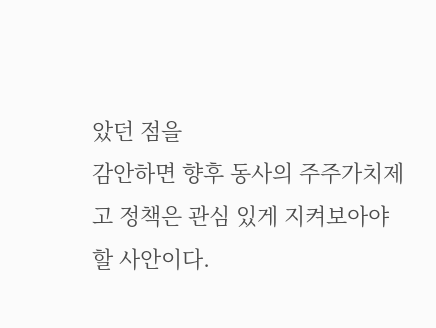았던 점을
감안하면 향후 동사의 주주가치제고 정책은 관심 있게 지켜보아야 할 사안이다.